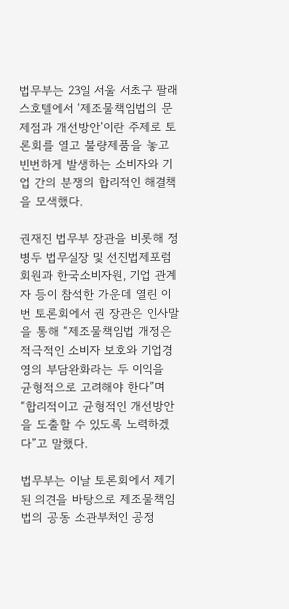법무부는 23일 서울 서초구 팔래스호텔에서 ‘제조물책임법의 문제점과 개선방안’이란 주제로 토론회를 열고 불량제품을 놓고 빈번하게 발생하는 소비자와 기업 간의 분쟁의 합리적인 해결책을 모색했다.

권재진 법무부 장관을 비롯해 정병두 법무실장 및 선진법제포럼 회원과 한국소비자원, 기업 관계자 등이 참석한 가운데 열린 이번 토론회에서 권 장관은 인사말을 통해 “제조물책임법 개정은 적극적인 소비자 보호와 기업경영의 부담완화라는 두 이익을 균형적으로 고려해야 한다”며 “합리적이고 균형적인 개선방안을 도출할 수 있도록 노력하겠다”고 말했다.

법무부는 이날 토론회에서 제기된 의견을 바탕으로 제조물책임법의 공동 소관부처인 공정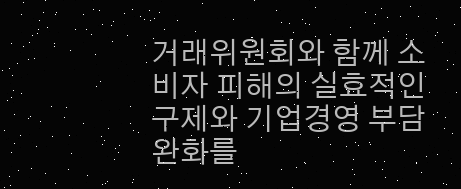거래위원회와 함께 소비자 피해의 실효적인 구제와 기업경영 부담완화를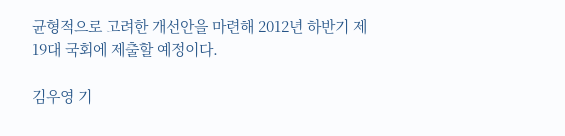균형적으로 고려한 개선안을 마련해 2012년 하반기 제19대 국회에 제출할 예정이다.

김우영 기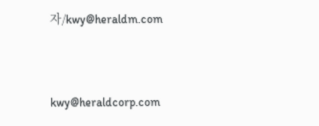자/kwy@heraldm.com


kwy@heraldcorp.com